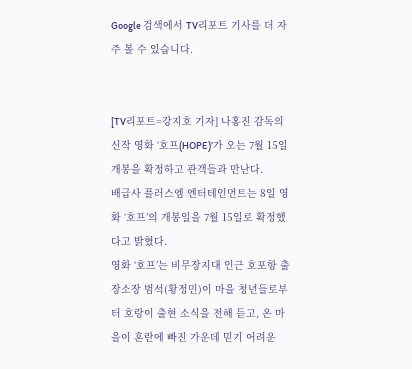Google 검색에서 TV리포트 기사를 더 자주 볼 수 있습니다.


[TV리포트=강지호 기자] 나홍진 감독의 신작 영화 ‘호프(HOPE)’가 오는 7월 15일 개봉을 확정하고 관객들과 만난다.
배급사 플러스엠 엔터테인먼트는 8일 영화 ‘호프’의 개봉일을 7월 15일로 확정했다고 밝혔다.
영화 ‘호프’는 비무장지대 인근 호포항 출장소장 범석(황정민)이 마을 청년들로부터 호랑이 출현 소식을 전해 듣고, 온 마을이 혼란에 빠진 가운데 믿기 어려운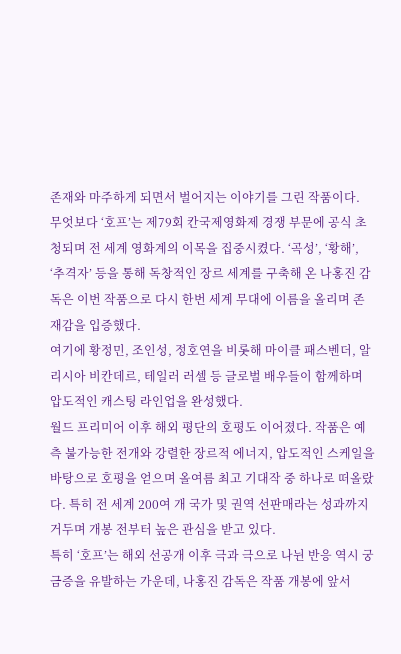존재와 마주하게 되면서 벌어지는 이야기를 그린 작품이다.
무엇보다 ‘호프’는 제79회 칸국제영화제 경쟁 부문에 공식 초청되며 전 세계 영화계의 이목을 집중시켰다. ‘곡성’, ‘황해’, ‘추격자’ 등을 통해 독창적인 장르 세계를 구축해 온 나홍진 감독은 이번 작품으로 다시 한번 세계 무대에 이름을 올리며 존재감을 입증했다.
여기에 황정민, 조인성, 정호연을 비롯해 마이클 패스벤더, 알리시아 비칸데르, 테일러 러셀 등 글로벌 배우들이 함께하며 압도적인 캐스팅 라인업을 완성했다.
월드 프리미어 이후 해외 평단의 호평도 이어졌다. 작품은 예측 불가능한 전개와 강렬한 장르적 에너지, 압도적인 스케일을 바탕으로 호평을 얻으며 올여름 최고 기대작 중 하나로 떠올랐다. 특히 전 세계 200여 개 국가 및 권역 선판매라는 성과까지 거두며 개봉 전부터 높은 관심을 받고 있다.
특히 ‘호프’는 해외 선공개 이후 극과 극으로 나뉜 반응 역시 궁금증을 유발하는 가운데, 나홍진 감독은 작품 개봉에 앞서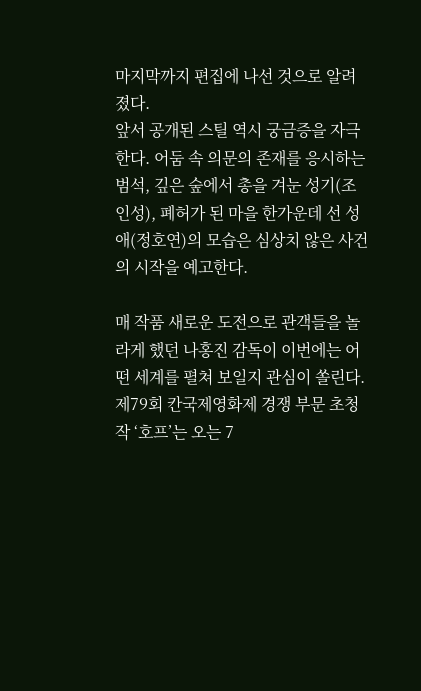마지막까지 편집에 나선 것으로 알려졌다.
앞서 공개된 스틸 역시 궁금증을 자극한다. 어둠 속 의문의 존재를 응시하는 범석, 깊은 숲에서 총을 겨눈 성기(조인성), 폐허가 된 마을 한가운데 선 성애(정호연)의 모습은 심상치 않은 사건의 시작을 예고한다.

매 작품 새로운 도전으로 관객들을 놀라게 했던 나홍진 감독이 이번에는 어떤 세계를 펼쳐 보일지 관심이 쏠린다.
제79회 칸국제영화제 경쟁 부문 초청작 ‘호프’는 오는 7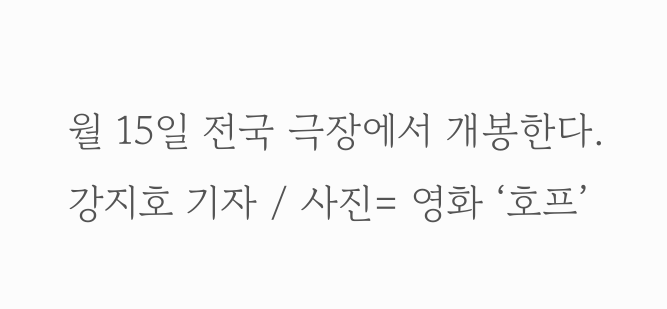월 15일 전국 극장에서 개봉한다.
강지호 기자 / 사진= 영화 ‘호프’